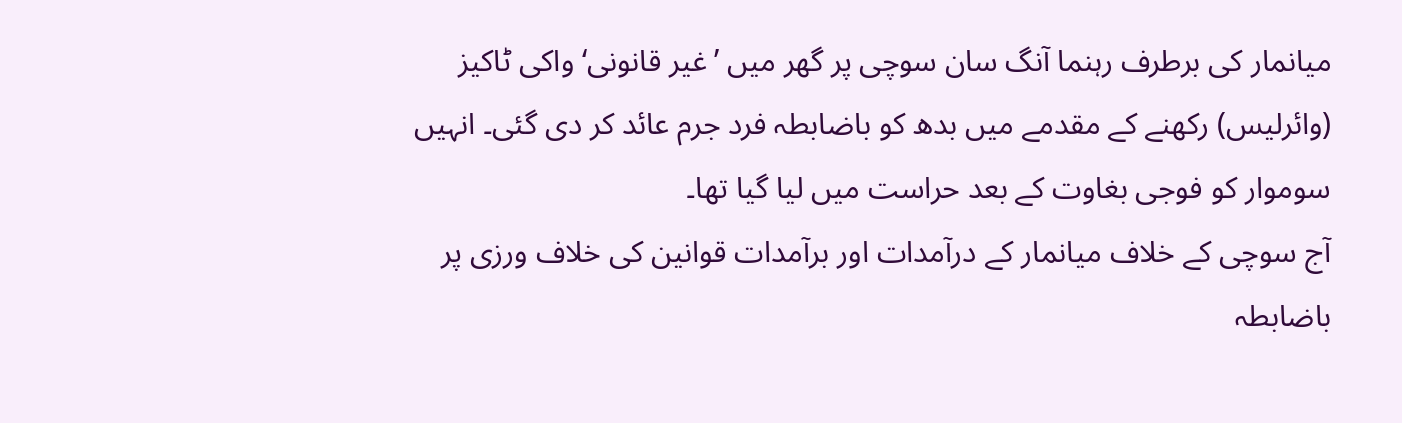میانمار کی برطرف رہنما آنگ سان سوچی پر گھر میں ’غیر قانونی‘ واکی ٹاکیز (وائرلیس) رکھنے کے مقدمے میں بدھ کو باضابطہ فرد جرم عائد کر دی گئی۔ انہیں سوموار کو فوجی بغاوت کے بعد حراست میں لیا گیا تھا۔
آج سوچی کے خلاف میانمار کے درآمدات اور برآمدات قوانین کی خلاف ورزی پر باضابطہ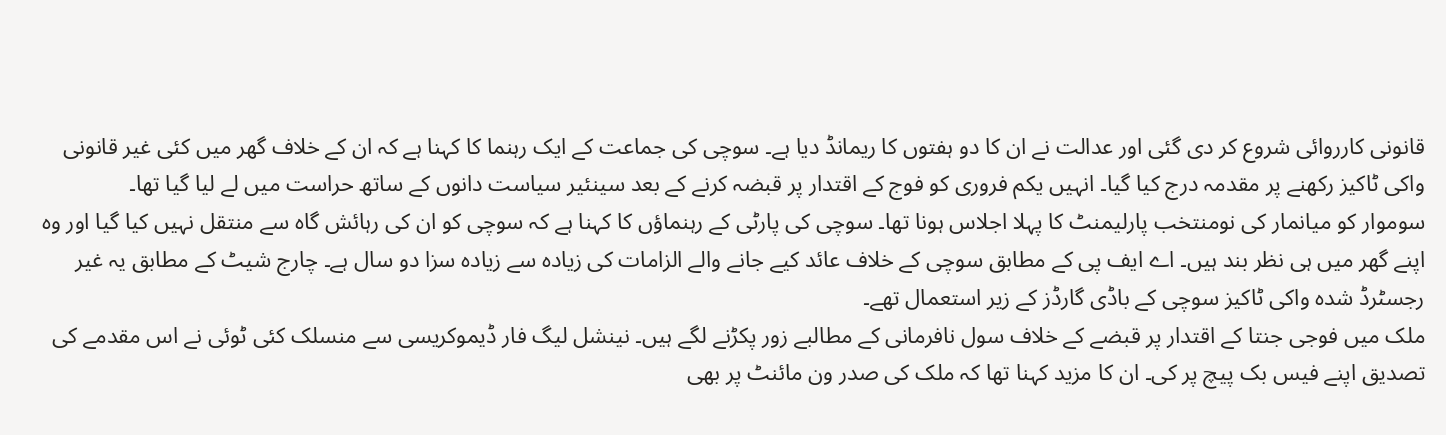قانونی کارروائی شروع کر دی گئی اور عدالت نے ان کا دو ہفتوں کا ریمانڈ دیا ہے۔ سوچی کی جماعت کے ایک رہنما کا کہنا ہے کہ ان کے خلاف گھر میں کئی غیر قانونی واکی ٹاکیز رکھنے پر مقدمہ درج کیا گیا۔ انہیں یکم فروری کو فوج کے اقتدار پر قبضہ کرنے کے بعد سینئیر سیاست دانوں کے ساتھ حراست میں لے لیا گیا تھا۔
سوموار کو میانمار کی نومنتخب پارلیمنٹ کا پہلا اجلاس ہونا تھا۔ سوچی کی پارٹی کے رہنماؤں کا کہنا ہے کہ سوچی کو ان کی رہائش گاہ سے منتقل نہیں کیا گیا اور وہ اپنے گھر میں ہی نظر بند ہیں۔ اے ایف پی کے مطابق سوچی کے خلاف عائد کیے جانے والے الزامات کی زیادہ سے زیادہ سزا دو سال ہے۔ چارج شیٹ کے مطابق یہ غیر رجسٹرڈ شدہ واکی ٹاکیز سوچی کے باڈی گارڈز کے زیر استعمال تھے۔
ملک میں فوجی جنتا کے اقتدار پر قبضے کے خلاف سول نافرمانی کے مطالبے زور پکڑنے لگے ہیں۔ نینشل لیگ فار ڈیموکریسی سے منسلک کئی ٹوئی نے اس مقدمے کی تصدیق اپنے فیس بک پیچ پر کی۔ ان کا مزید کہنا تھا کہ ملک کی صدر ون مائنٹ پر بھی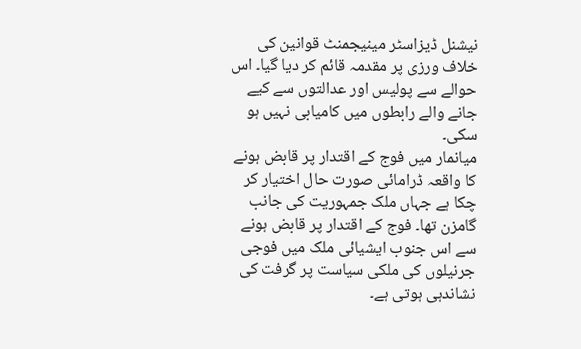نیشنل ڈیزاسٹر مینیجمنٹ قوانین کی خلاف ورزی پر مقدمہ قائم کر دیا گیا۔ اس حوالے سے پولیس اور عدالتوں سے کیے جانے والے رابطوں میں کامیابی نہیں ہو سکی۔
میانمار میں فوج کے اقتدار پر قابض ہونے کا واقعہ ڈرامائی صورت حال اختیار کر چکا ہے جہاں ملک جمہوریت کی جانب گامزن تھا۔ فوج کے اقتدار پر قابض ہونے سے اس جنوب ایشیائی ملک میں فوجی جرنیلوں کی ملکی سیاست پر گرفت کی نشاندہی ہوتی ہے۔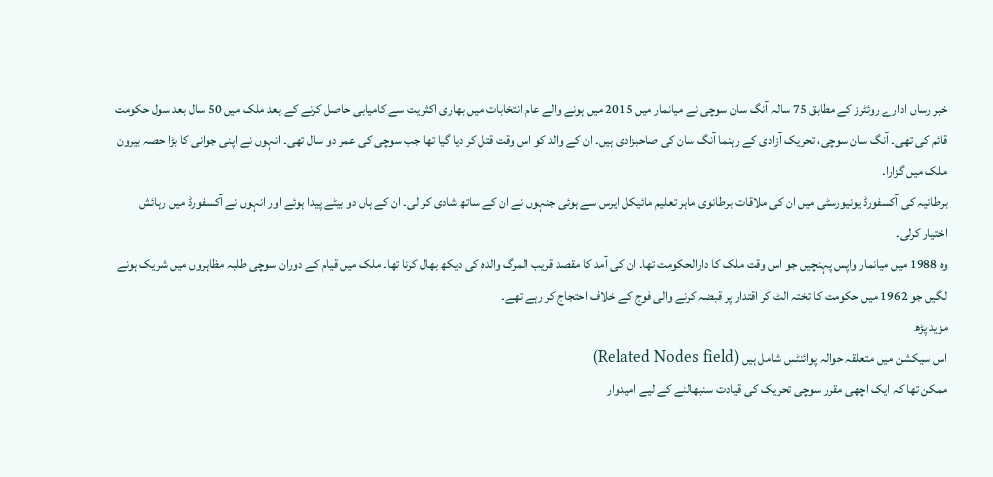خبر رساں ادارے روئٹرز کے مطابق 75 سالہ آنگ سان سوچی نے میانمار میں 2015 میں ہونے والے عام انتخابات میں بھاری اکثریت سے کامیابی حاصل کرنے کے بعد ملک میں 50 سال بعد سول حکومت قائم کی تھی۔ آنگ سان سوچی، تحریک آزادی کے رہنما آنگ سان کی صاحبزادی ہیں۔ ان کے والد کو اس وقت قتل کر دیا گیا تھا جب سوچی کی عمر دو سال تھی۔ انہوں نے اپنی جوانی کا بڑا حصہ بیرون ملک میں گزارا۔
برطانیہ کی آکسفورڈ یونیورسٹی میں ان کی ملاقات برطانوی ماہر تعلیم مائیکل ایرس سے ہوئی جنہوں نے ان کے ساتھ شادی کر لی۔ ان کے ہاں دو بیٹے پیدا ہوئے اور انہوں نے آکسفورڈ میں رہائش اختیار کرلی۔
وہ 1988 میں میانمار واپس پہنچیں جو اس وقت ملک کا دارالحکومت تھا۔ ان کی آمد کا مقصد قریب المرگ والدہ کی دیکھ بھال کرنا تھا۔ ملک میں قیام کے دوران سوچی طلبہ مظاہروں میں شریک ہونے لگیں جو 1962 میں حکومت کا تختہ الٹ کر اقتدار پر قبضہ کرنے والی فوج کے خلاف احتجاج کر رہے تھے۔
مزید پڑھ
اس سیکشن میں متعلقہ حوالہ پوائنٹس شامل ہیں (Related Nodes field)
ممکن تھا کہ ایک اچھی مقرر سوچی تحریک کی قیادت سنبھالنے کے لیے امیدوار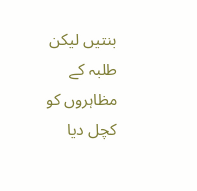بنتیں لیکن طلبہ کے مظاہروں کو کچل دیا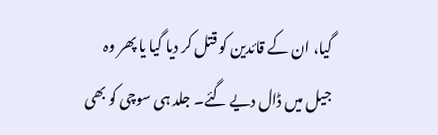گیا، ان کے قائدین کو قتل کر دیا گیا یا پھر وہ جیل میں ڈال دیے گئے۔ جلد ہی سوچی کو بھی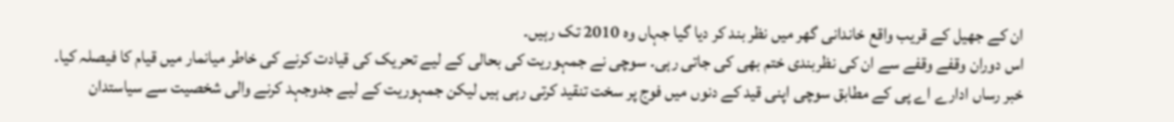ان کے جھیل کے قریب واقع خاندانی گھر میں نظر بند کر دیا گیا جہاں وہ 2010 تک رہیں۔
اس دوران وقفے وقفے سے ان کی نظربندی ختم بھی کی جاتی رہی۔ سوچی نے جمہوریت کی بحالی کے لیے تحریک کی قیادت کرنے کی خاطر میانمار میں قیام کا فیصلہ کیا۔
خبر رساں ادارے اے پی کے مطابق سوچی اپنی قید کے دنوں میں فوج پر سخت تنقید کرتی رہی ہیں لیکن جمہوریت کے لیے جدوجہد کرنے والی شخصیت سے سیاستدان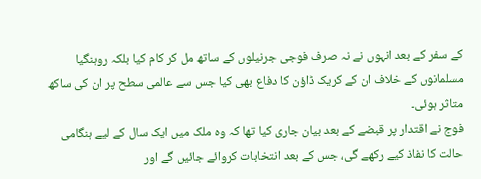کے سفر کے بعد انہوں نے نہ صرف فوجی جرنیلوں کے ساتھ مل کر کام کیا بلکہ روہنگیا مسلمانوں کے خلاف ان کے کریک ڈاؤن کا دفاع بھی کیا جس سے عالمی سطح پر ان کی ساکھ متاثر ہوئی۔
فوج نے اقتدار پر قبضے کے بعد بیان جاری کیا تھا کہ وہ ملک میں ایک سال کے لیے ہنگامی حالت کا نفاذ کیے رکھے گی، جس کے بعد انتخابات کروائے جائیں گے اور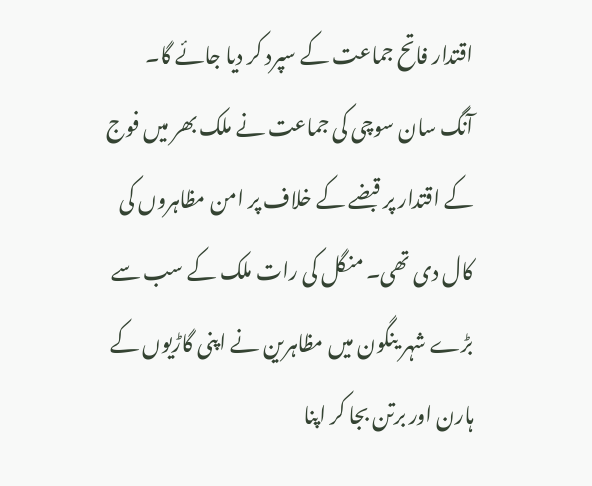اقتدار فاتح جماعت کے سپرد کر دیا جائے گا۔
آنگ سان سوچی کی جماعت نے ملک بھر میں فوج کے اقتدار پر قبضے کے خلاف پر امن مظاہروں کی کال دی تھی۔ منگل کی رات ملک کے سب سے بڑے شہر ینگون میں مظاہرین نے اپنی گاڑیوں کے ہارن اور برتن بجا کر اپنا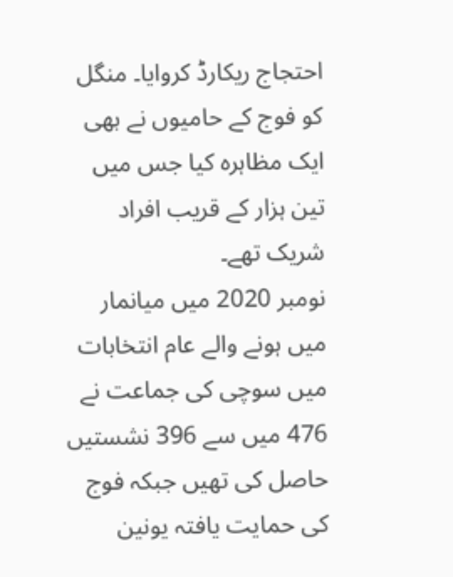احتجاج ریکارڈ کروایا۔ منگل کو فوج کے حامیوں نے بھی ایک مظاہرہ کیا جس میں تین ہزار کے قریب افراد شریک تھے۔
نومبر 2020 میں میانمار میں ہونے والے عام انتخابات میں سوچی کی جماعت نے 476 میں سے 396 نشستیں حاصل کی تھیں جبکہ فوج کی حمایت یافتہ یونین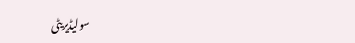سولیڈیریٹی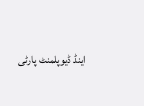اینڈ ڈیوپلمنٹ پارٹی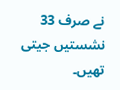نے صرف 33 نشستیں جیتی تھیں۔